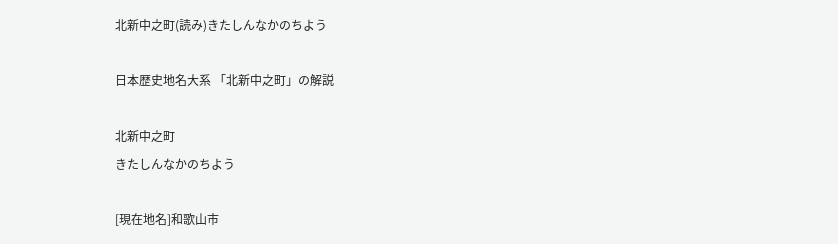北新中之町(読み)きたしんなかのちよう

日本歴史地名大系 「北新中之町」の解説

北新中之町
きたしんなかのちよう

[現在地名]和歌山市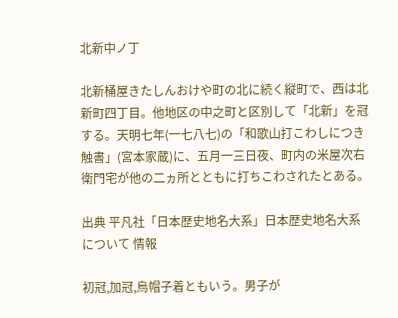北新中ノ丁

北新桶屋きたしんおけや町の北に続く縦町で、西は北新町四丁目。他地区の中之町と区別して「北新」を冠する。天明七年(一七八七)の「和歌山打こわしにつき触書」(宮本家蔵)に、五月一三日夜、町内の米屋次右衛門宅が他の二ヵ所とともに打ちこわされたとある。

出典 平凡社「日本歴史地名大系」日本歴史地名大系について 情報

初冠,加冠,烏帽子着ともいう。男子が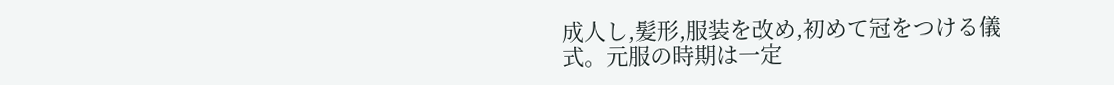成人し,髪形,服装を改め,初めて冠をつける儀式。元服の時期は一定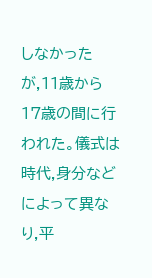しなかったが,11歳から 17歳の間に行われた。儀式は時代,身分などによって異なり,平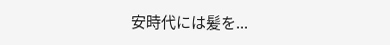安時代には髪を...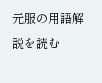元服の用語解説を読む